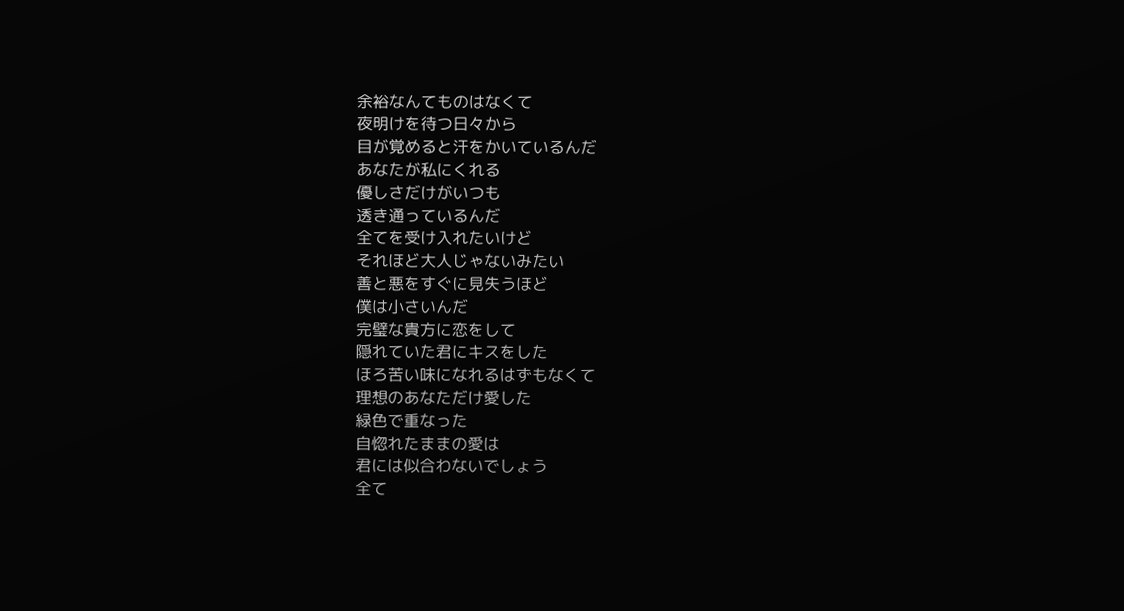余裕なんてものはなくて
夜明けを待つ日々から
目が覚めると汗をかいているんだ
あなたが私にくれる
優しさだけがいつも
透き通っているんだ
全てを受け入れたいけど
それほど大人じゃないみたい
善と悪をすぐに見失うほど
僕は小さいんだ
完璧な貴方に恋をして
隠れていた君にキスをした
ほろ苦い味になれるはずもなくて
理想のあなただけ愛した
緑色で重なった
自惚れたままの愛は
君には似合わないでしょう
全て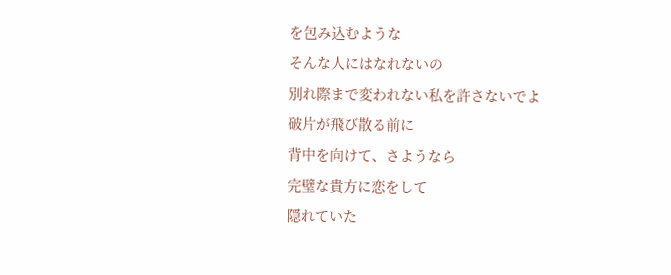を包み込むような
そんな人にはなれないの
別れ際まで変われない私を許さないでよ
破片が飛び散る前に
背中を向けて、さようなら
完璧な貴方に恋をして
隠れていた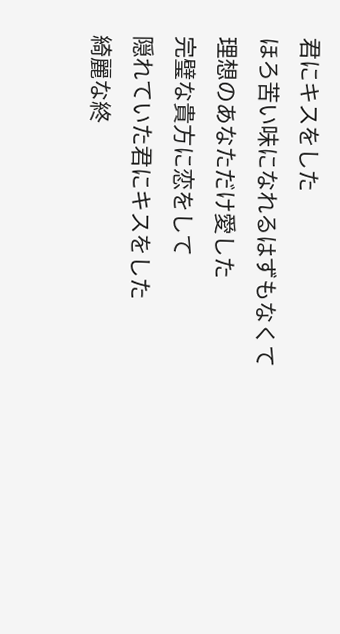君にキスをした
ほろ苦い味になれるはずもなくて
理想のあなただけ愛した
完璧な貴方に恋をして
隠れていた君にキスをした
綺麗な終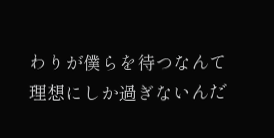わりが僕らを待つなんて
理想にしか過ぎないんだ